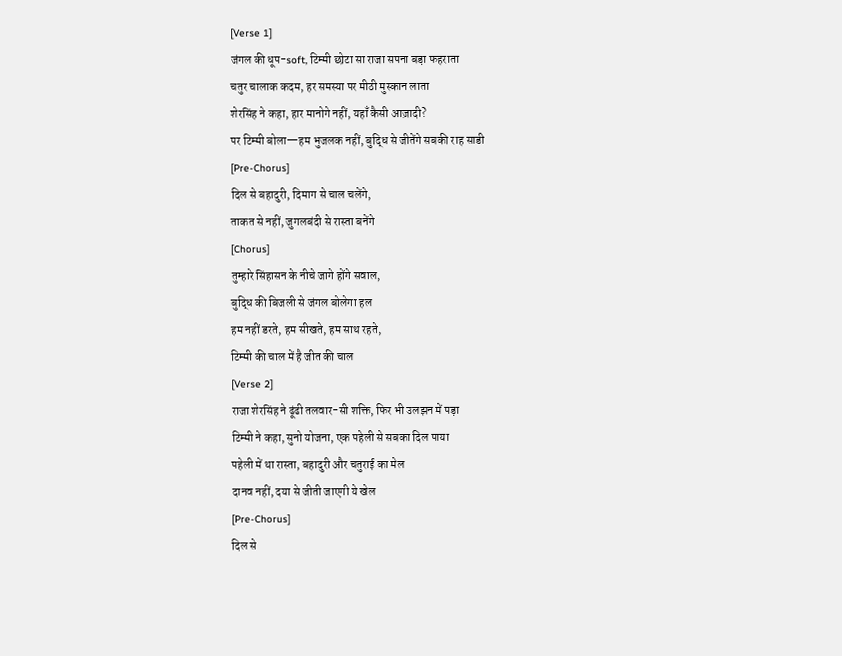[Verse 1]
जंगल की धूप-soft, टिम्मी छोटा सा राजा सपना बड़ा फहराता
चतुर चालाक कदम, हर समस्या पर मीठी मुस्कान लाता
शेरसिंह ने कहा, हार मानोगे नहीं, यहाँ कैसी आज़ादी?
पर टिम्मी बोला—हम भुजलक नहीं, बुद्धि से जीतेंगे सबकी राह साडी
[Pre-Chorus]
दिल से बहादुरी, दिमाग से चाल चलेंगे,
ताकत से नहीं, जुगलबंदी से रास्ता बनेंगे
[Chorus]
तुम्हारे सिंहासन के नीचे जागे होंगे सवाल,
बुद्धि की बिजली से जंगल बोलेगा हल
हम नहीं डरते, हम सीखते, हम साथ रहते,
टिम्मी की चाल में है जीत की चाल
[Verse 2]
राजा शेरसिंह ने ढूंढी तलवार-सी शक्ति, फिर भी उलझन में पड़ा
टिम्मी ने कहा, सुनो योजना, एक पहेली से सबका दिल पाया
पहेली में था रास्ता, बहादुरी और चतुराई का मेल
दानव नहीं, दया से जीती जाएगी ये खेल
[Pre-Chorus]
दिल से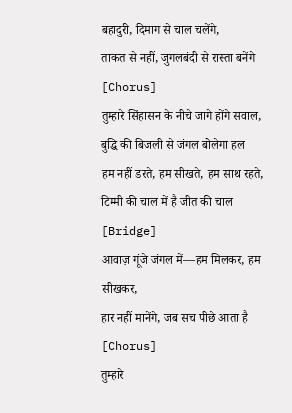बहादुरी, दिमाग से चाल चलेंगे,
ताकत से नहीं, जुगलबंदी से रास्ता बनेंगे
[Chorus]
तुम्हारे सिंहासन के नीचे जागे होंगे सवाल,
बुद्धि की बिजली से जंगल बोलेगा हल
हम नहीं डरते, हम सीखते, हम साथ रहते,
टिम्मी की चाल में है जीत की चाल
[Bridge]
आवाज़ गूंजे जंगल में—हम मिलकर, हम सीखकर,
हार नहीं मानेंगे, जब सच पीछे आता है
[Chorus]
तुम्हारे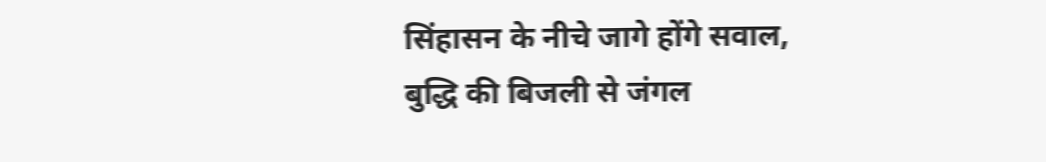सिंहासन के नीचे जागे होंगे सवाल,
बुद्धि की बिजली से जंगल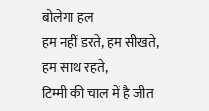बोलेगा हल
हम नहीं डरते, हम सीखते, हम साथ रहते,
टिम्मी की चाल में है जीत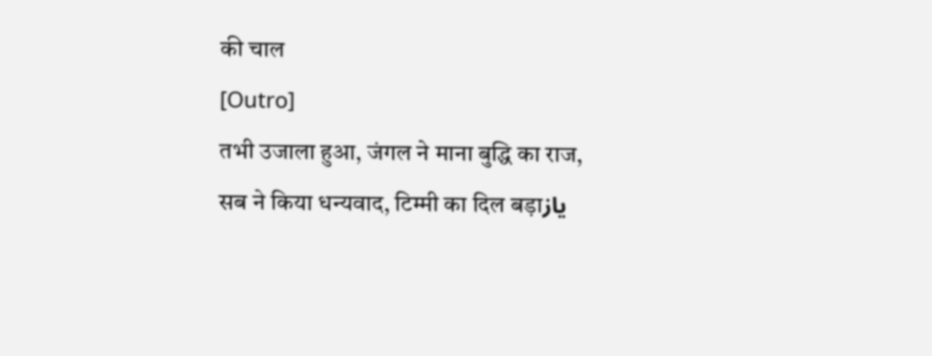की चाल
[Outro]
तभी उजाला हुआ, जंगल ने माना बुद्धि का राज,
सब ने किया धन्यवाद, टिम्मी का दिल बड़ाياز